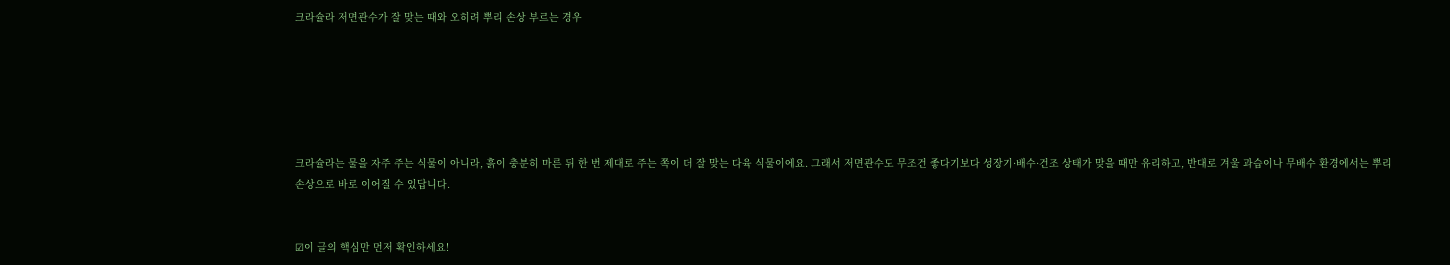크라슐라 저면관수가 잘 맞는 때와 오히려 뿌리 손상 부르는 경우






크라슐라는 물을 자주 주는 식물이 아니라, 흙이 충분히 마른 뒤 한 번 제대로 주는 쪽이 더 잘 맞는 다육 식물이에요. 그래서 저면관수도 무조건 좋다기보다 성장기·배수·건조 상태가 맞을 때만 유리하고, 반대로 겨울 과습이나 무배수 환경에서는 뿌리 손상으로 바로 이어질 수 있답니다.


☑이 글의 핵심만 먼저 확인하세요!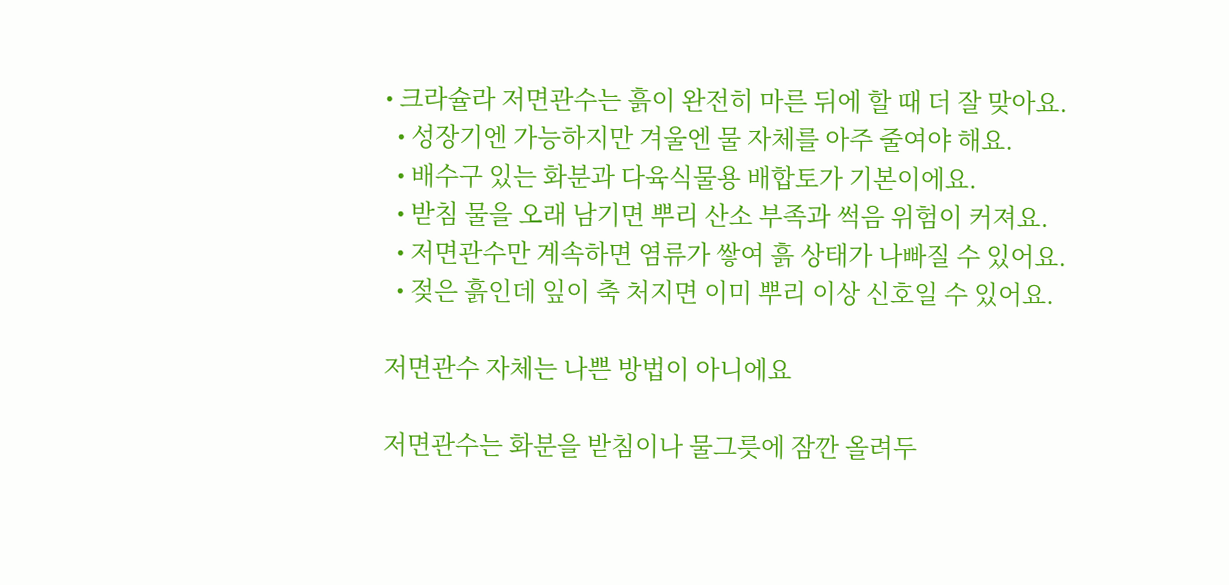• 크라슐라 저면관수는 흙이 완전히 마른 뒤에 할 때 더 잘 맞아요.
  • 성장기엔 가능하지만 겨울엔 물 자체를 아주 줄여야 해요.
  • 배수구 있는 화분과 다육식물용 배합토가 기본이에요.
  • 받침 물을 오래 남기면 뿌리 산소 부족과 썩음 위험이 커져요.
  • 저면관수만 계속하면 염류가 쌓여 흙 상태가 나빠질 수 있어요.
  • 젖은 흙인데 잎이 축 처지면 이미 뿌리 이상 신호일 수 있어요.

저면관수 자체는 나쁜 방법이 아니에요

저면관수는 화분을 받침이나 물그릇에 잠깐 올려두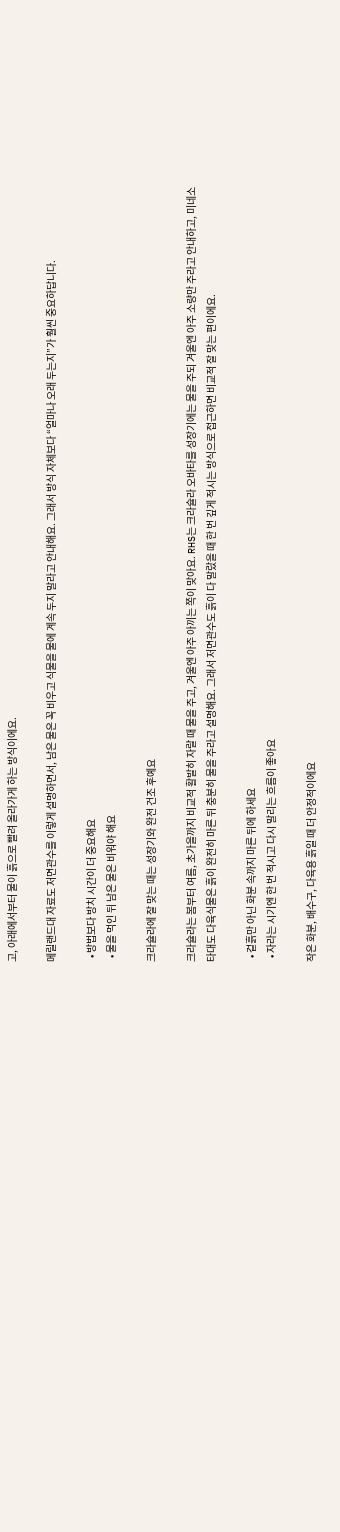고, 아래에서부터 물이 흙으로 빨려 올라가게 하는 방식이에요.

메릴랜드대 자료도 저면관수를 이렇게 설명하면서, 남은 물은 꼭 비우고 식물을 물에 계속 두지 말라고 안내해요. 그래서 방식 자체보다 “얼마나 오래 두는지”가 훨씬 중요하답니다.

  • 방법보다 방치 시간이 더 중요해요
  • 물을 먹인 뒤 남은 물은 비워야 해요

크라슐라에 잘 맞는 때는 성장기와 완전 건조 후예요

크라슐라는 봄부터 여름, 초가을까지 비교적 활발히 자랄 때 물을 주고, 겨울엔 아주 아끼는 쪽이 맞아요. RHS는 크라슐라 오바타를 성장기에는 물을 주되 겨울엔 아주 소량만 주라고 안내하고, 미네소타대도 다육식물은 흙이 완전히 마른 뒤 충분히 물을 주라고 설명해요. 그래서 저면관수도 흙이 다 말랐을 때 한 번 깊게 적시는 방식으로 접근하면 비교적 잘 맞는 편이에요.

  • 겉흙만 아닌 화분 속까지 마른 뒤에 하세요
  • 자라는 시기엔 한 번 적시고 다시 말리는 흐름이 좋아요

작은 화분, 배수구, 다육용 흙일 때 더 안정적이에요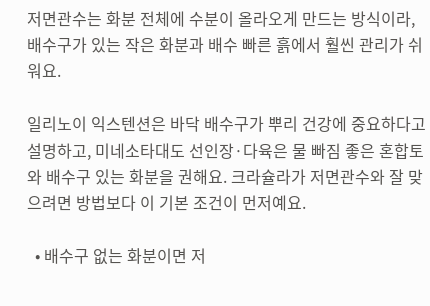저면관수는 화분 전체에 수분이 올라오게 만드는 방식이라, 배수구가 있는 작은 화분과 배수 빠른 흙에서 훨씬 관리가 쉬워요.

일리노이 익스텐션은 바닥 배수구가 뿌리 건강에 중요하다고 설명하고, 미네소타대도 선인장·다육은 물 빠짐 좋은 혼합토와 배수구 있는 화분을 권해요. 크라슐라가 저면관수와 잘 맞으려면 방법보다 이 기본 조건이 먼저예요.

  • 배수구 없는 화분이면 저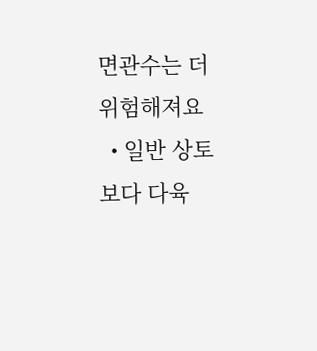면관수는 더 위험해져요
  • 일반 상토보다 다육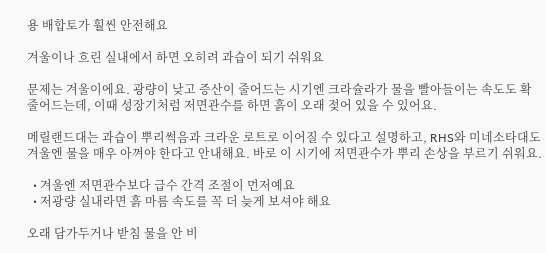용 배합토가 훨씬 안전해요

겨울이나 흐린 실내에서 하면 오히려 과습이 되기 쉬워요

문제는 겨울이에요. 광량이 낮고 증산이 줄어드는 시기엔 크라슐라가 물을 빨아들이는 속도도 확 줄어드는데, 이때 성장기처럼 저면관수를 하면 흙이 오래 젖어 있을 수 있어요.

메릴랜드대는 과습이 뿌리썩음과 크라운 로트로 이어질 수 있다고 설명하고, RHS와 미네소타대도 겨울엔 물을 매우 아껴야 한다고 안내해요. 바로 이 시기에 저면관수가 뿌리 손상을 부르기 쉬워요.

  • 겨울엔 저면관수보다 급수 간격 조절이 먼저예요
  • 저광량 실내라면 흙 마름 속도를 꼭 더 늦게 보셔야 해요

오래 담가두거나 받침 물을 안 비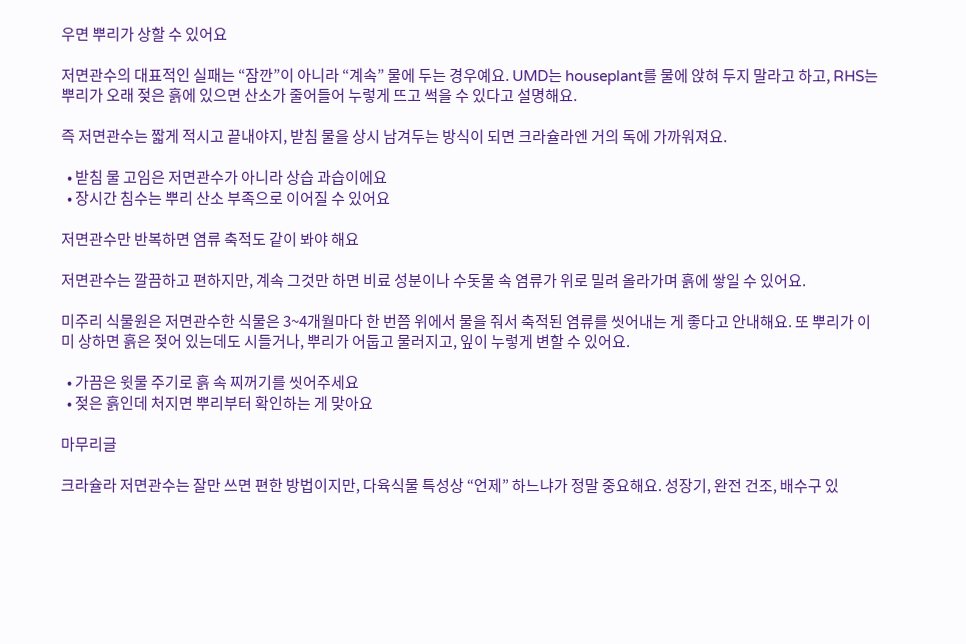우면 뿌리가 상할 수 있어요

저면관수의 대표적인 실패는 “잠깐”이 아니라 “계속” 물에 두는 경우예요. UMD는 houseplant를 물에 앉혀 두지 말라고 하고, RHS는 뿌리가 오래 젖은 흙에 있으면 산소가 줄어들어 누렇게 뜨고 썩을 수 있다고 설명해요.

즉 저면관수는 짧게 적시고 끝내야지, 받침 물을 상시 남겨두는 방식이 되면 크라슐라엔 거의 독에 가까워져요.

  • 받침 물 고임은 저면관수가 아니라 상습 과습이에요
  • 장시간 침수는 뿌리 산소 부족으로 이어질 수 있어요

저면관수만 반복하면 염류 축적도 같이 봐야 해요

저면관수는 깔끔하고 편하지만, 계속 그것만 하면 비료 성분이나 수돗물 속 염류가 위로 밀려 올라가며 흙에 쌓일 수 있어요.

미주리 식물원은 저면관수한 식물은 3~4개월마다 한 번쯤 위에서 물을 줘서 축적된 염류를 씻어내는 게 좋다고 안내해요. 또 뿌리가 이미 상하면 흙은 젖어 있는데도 시들거나, 뿌리가 어둡고 물러지고, 잎이 누렇게 변할 수 있어요.

  • 가끔은 윗물 주기로 흙 속 찌꺼기를 씻어주세요
  • 젖은 흙인데 처지면 뿌리부터 확인하는 게 맞아요

마무리글

크라슐라 저면관수는 잘만 쓰면 편한 방법이지만, 다육식물 특성상 “언제” 하느냐가 정말 중요해요. 성장기, 완전 건조, 배수구 있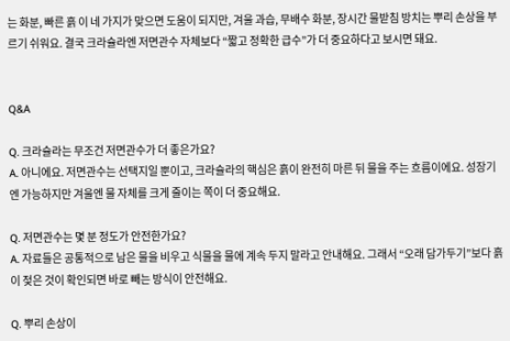는 화분, 빠른 흙 이 네 가지가 맞으면 도움이 되지만, 겨울 과습, 무배수 화분, 장시간 물받침 방치는 뿌리 손상을 부르기 쉬워요. 결국 크라슐라엔 저면관수 자체보다 “짧고 정확한 급수”가 더 중요하다고 보시면 돼요.


Q&A

Q. 크라슐라는 무조건 저면관수가 더 좋은가요?
A. 아니에요. 저면관수는 선택지일 뿐이고, 크라슐라의 핵심은 흙이 완전히 마른 뒤 물을 주는 흐름이에요. 성장기엔 가능하지만 겨울엔 물 자체를 크게 줄이는 쪽이 더 중요해요.

Q. 저면관수는 몇 분 정도가 안전한가요?
A. 자료들은 공통적으로 남은 물을 비우고 식물을 물에 계속 두지 말라고 안내해요. 그래서 “오래 담가두기”보다 흙이 젖은 것이 확인되면 바로 빼는 방식이 안전해요.

Q. 뿌리 손상이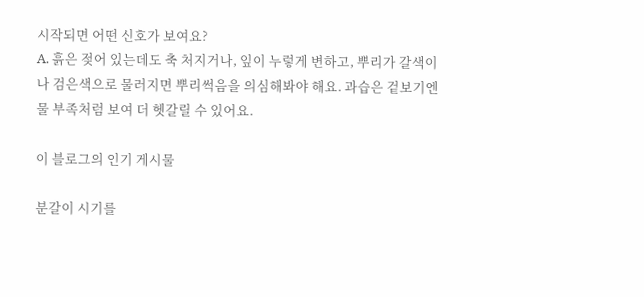시작되면 어떤 신호가 보여요?
A. 흙은 젖어 있는데도 축 처지거나, 잎이 누렇게 변하고, 뿌리가 갈색이나 검은색으로 물러지면 뿌리썩음을 의심해봐야 해요. 과습은 겉보기엔 물 부족처럼 보여 더 헷갈릴 수 있어요.

이 블로그의 인기 게시물

분갈이 시기를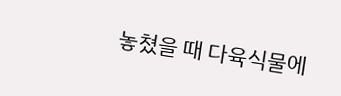놓쳤을 때 다육식물에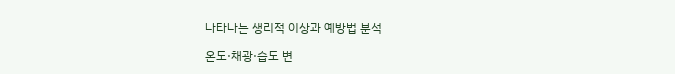나타나는 생리적 이상과 예방법 분석

온도·채광·습도 변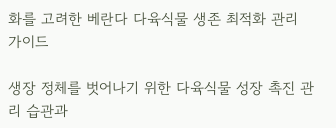화를 고려한 베란다 다육식물 생존 최적화 관리 가이드

생장 정체를 벗어나기 위한 다육식물 성장 촉진 관리 습관과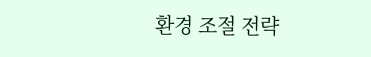환경 조절 전략